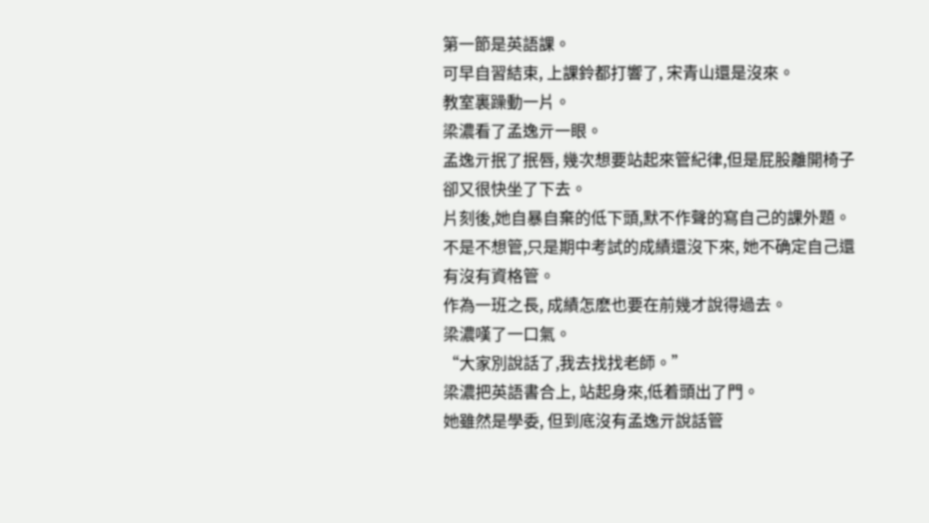第一節是英語課。
可早自習結束, 上課鈴都打響了, 宋青山還是沒來。
教室裏躁動一片。
梁濃看了孟逸亓一眼。
孟逸亓抿了抿唇, 幾次想要站起來管紀律,但是屁股離開椅子卻又很快坐了下去。
片刻後,她自暴自棄的低下頭,默不作聲的寫自己的課外題。
不是不想管,只是期中考試的成績還沒下來, 她不确定自己還有沒有資格管。
作為一班之長, 成績怎麽也要在前幾才說得過去。
梁濃嘆了一口氣。
“大家別說話了,我去找找老師。”
梁濃把英語書合上, 站起身來,低着頭出了門。
她雖然是學委, 但到底沒有孟逸亓說話管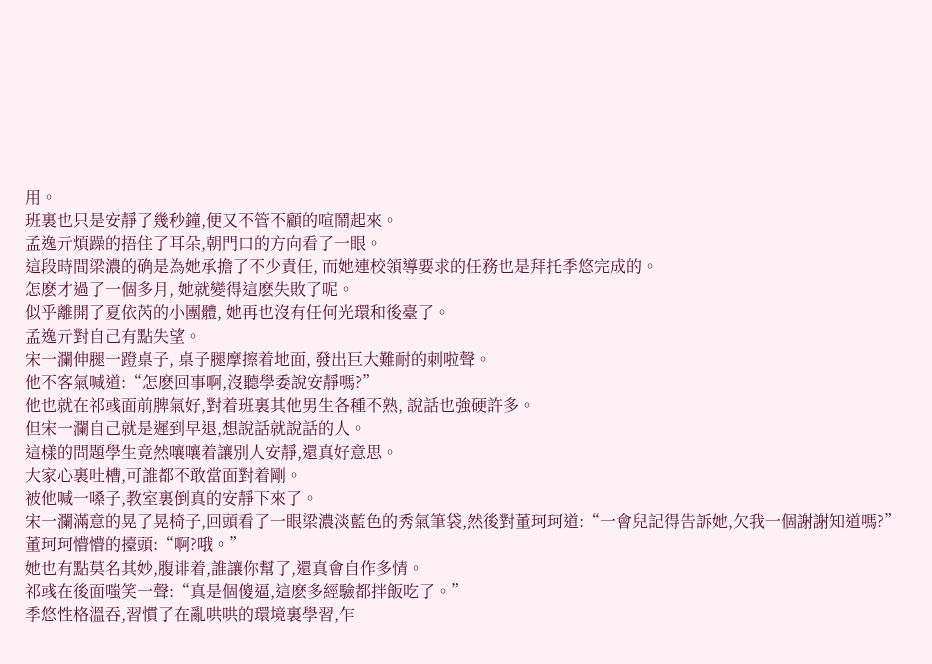用。
班裏也只是安靜了幾秒鐘,便又不管不顧的喧鬧起來。
孟逸亓煩躁的捂住了耳朵,朝門口的方向看了一眼。
這段時間梁濃的确是為她承擔了不少責任, 而她連校領導要求的任務也是拜托季悠完成的。
怎麽才過了一個多月, 她就變得這麽失敗了呢。
似乎離開了夏依芮的小團體, 她再也沒有任何光環和後臺了。
孟逸亓對自己有點失望。
宋一瀾伸腿一蹬桌子, 桌子腿摩擦着地面, 發出巨大難耐的刺啦聲。
他不客氣喊道:“怎麽回事啊,沒聽學委說安靜嗎?”
他也就在祁彧面前脾氣好,對着班裏其他男生各種不熟, 說話也強硬許多。
但宋一瀾自己就是遲到早退,想說話就說話的人。
這樣的問題學生竟然嚷嚷着讓別人安靜,還真好意思。
大家心裏吐槽,可誰都不敢當面對着剛。
被他喊一嗓子,教室裏倒真的安靜下來了。
宋一瀾滿意的晃了晃椅子,回頭看了一眼梁濃淡藍色的秀氣筆袋,然後對董珂珂道:“一會兒記得告訴她,欠我一個謝謝知道嗎?”
董珂珂懵懵的擡頭:“啊?哦。”
她也有點莫名其妙,腹诽着,誰讓你幫了,還真會自作多情。
祁彧在後面嗤笑一聲:“真是個傻逼,這麽多經驗都拌飯吃了。”
季悠性格溫吞,習慣了在亂哄哄的環境裏學習,乍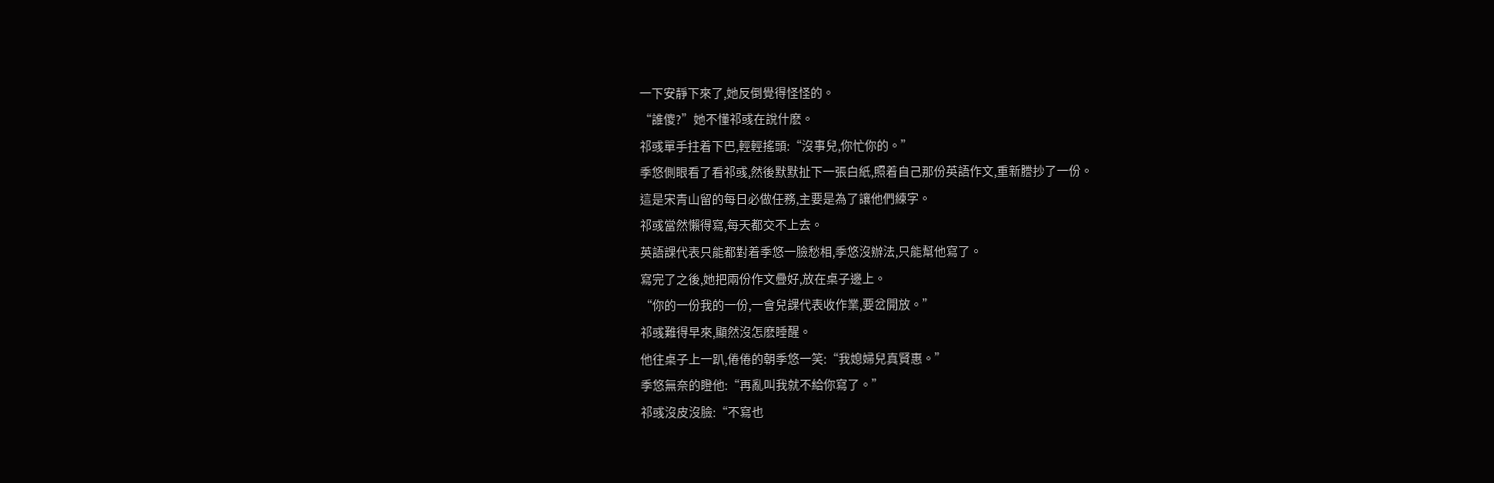一下安靜下來了,她反倒覺得怪怪的。
“誰傻?”她不懂祁彧在說什麽。
祁彧單手拄着下巴,輕輕搖頭:“沒事兒,你忙你的。”
季悠側眼看了看祁彧,然後默默扯下一張白紙,照着自己那份英語作文,重新謄抄了一份。
這是宋青山留的每日必做任務,主要是為了讓他們練字。
祁彧當然懶得寫,每天都交不上去。
英語課代表只能都對着季悠一臉愁相,季悠沒辦法,只能幫他寫了。
寫完了之後,她把兩份作文疊好,放在桌子邊上。
“你的一份我的一份,一會兒課代表收作業,要岔開放。”
祁彧難得早來,顯然沒怎麽睡醒。
他往桌子上一趴,倦倦的朝季悠一笑:“我媳婦兒真賢惠。”
季悠無奈的瞪他:“再亂叫我就不給你寫了。”
祁彧沒皮沒臉:“不寫也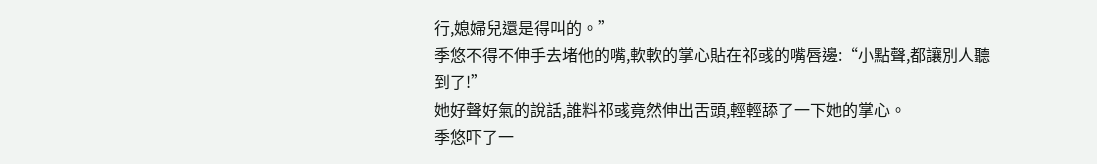行,媳婦兒還是得叫的。”
季悠不得不伸手去堵他的嘴,軟軟的掌心貼在祁彧的嘴唇邊:“小點聲,都讓別人聽到了!”
她好聲好氣的說話,誰料祁彧竟然伸出舌頭,輕輕舔了一下她的掌心。
季悠吓了一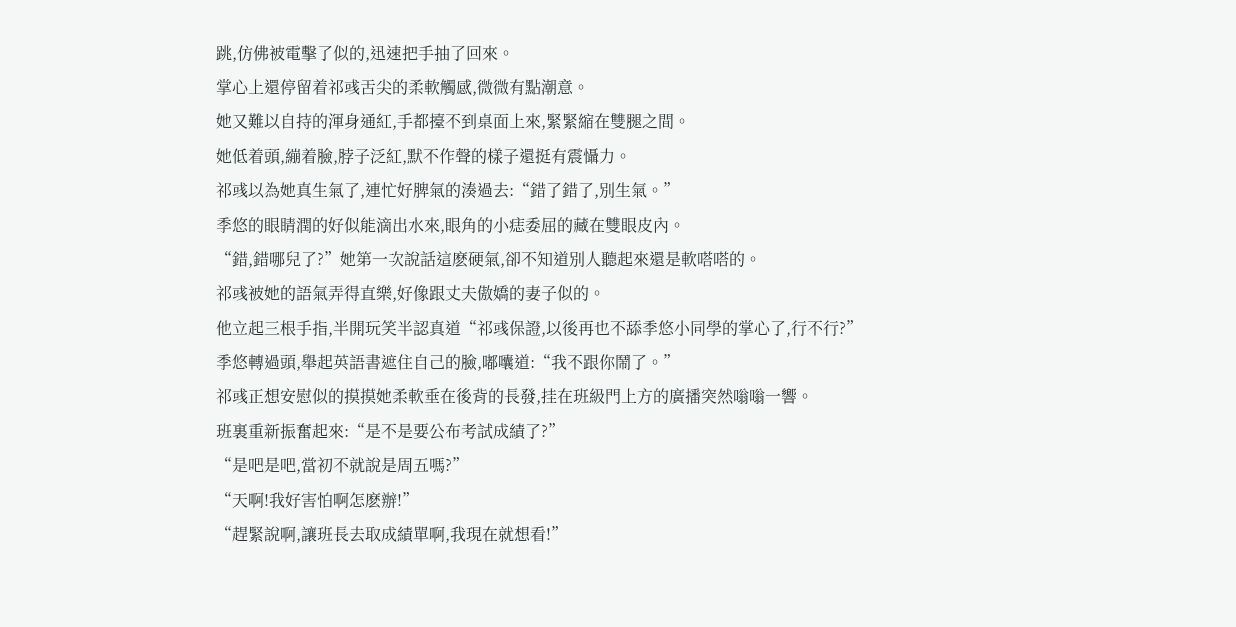跳,仿佛被電擊了似的,迅速把手抽了回來。
掌心上還停留着祁彧舌尖的柔軟觸感,微微有點潮意。
她又難以自持的渾身通紅,手都擡不到桌面上來,緊緊縮在雙腿之間。
她低着頭,繃着臉,脖子泛紅,默不作聲的樣子還挺有震懾力。
祁彧以為她真生氣了,連忙好脾氣的湊過去:“錯了錯了,別生氣。”
季悠的眼睛潤的好似能滴出水來,眼角的小痣委屈的藏在雙眼皮內。
“錯,錯哪兒了?”她第一次說話這麽硬氣,卻不知道別人聽起來還是軟嗒嗒的。
祁彧被她的語氣弄得直樂,好像跟丈夫傲嬌的妻子似的。
他立起三根手指,半開玩笑半認真道“祁彧保證,以後再也不舔季悠小同學的掌心了,行不行?”
季悠轉過頭,舉起英語書遮住自己的臉,嘟囔道:“我不跟你鬧了。”
祁彧正想安慰似的摸摸她柔軟垂在後背的長發,挂在班級門上方的廣播突然嗡嗡一響。
班裏重新振奮起來:“是不是要公布考試成績了?”
“是吧是吧,當初不就說是周五嗎?”
“天啊!我好害怕啊怎麽辦!”
“趕緊說啊,讓班長去取成績單啊,我現在就想看!”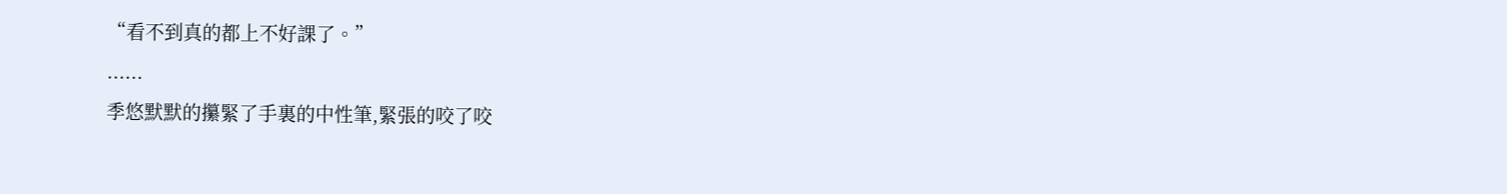“看不到真的都上不好課了。”
......
季悠默默的攥緊了手裏的中性筆,緊張的咬了咬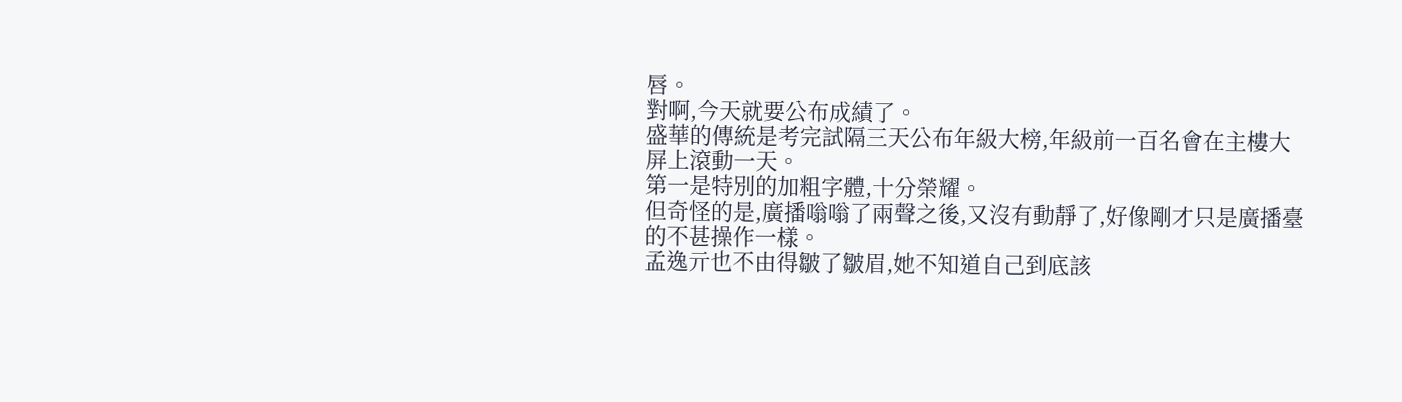唇。
對啊,今天就要公布成績了。
盛華的傳統是考完試隔三天公布年級大榜,年級前一百名會在主樓大屏上滾動一天。
第一是特別的加粗字體,十分榮耀。
但奇怪的是,廣播嗡嗡了兩聲之後,又沒有動靜了,好像剛才只是廣播臺的不甚操作一樣。
孟逸亓也不由得皺了皺眉,她不知道自己到底該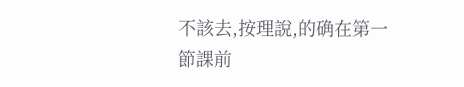不該去,按理說,的确在第一節課前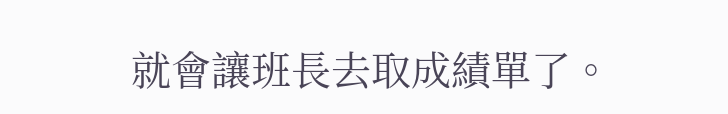就會讓班長去取成績單了。